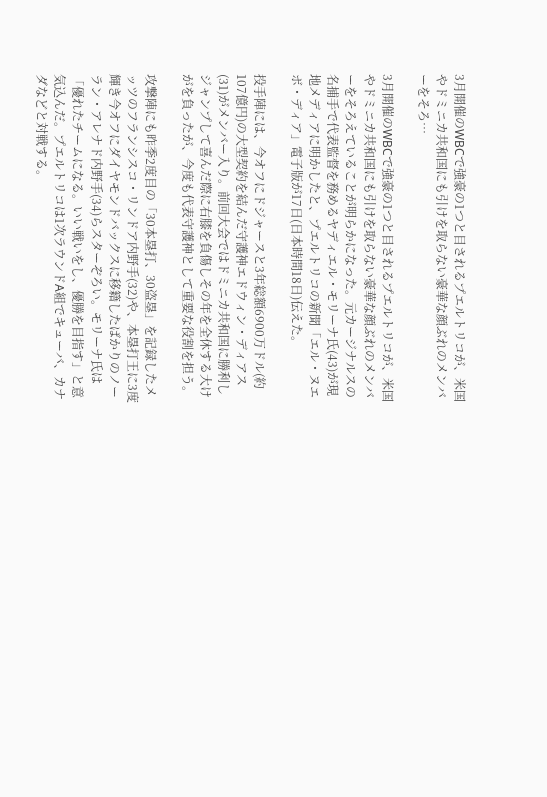3月開催のWBCで強豪の1つと目されるプエルトリコが、米国やドミニカ共和国にも引けを取らない豪華な顔ぶれのメンバーをそろ…

3月開催のWBCで強豪の1つと目されるプエルトリコが、米国やドミニカ共和国にも引けを取らない豪華な顔ぶれのメンバーをそろえていることが明らかになった。元カージナルスの名捕手で代表監督を務めるヤディエル・モリーナ氏(43)が現地メディアに明かしたと、プエルトリコの新聞「エル・ヌエボ・ディア」電子版が17日(日本時間18日)伝えた。

投手陣には、今オフにドジャースと3年総額6900万ドル(約107億円)の大型契約を結んだ守護神エドウィン・ディアス(31)がメンバー入り。前回大会ではドミニカ共和国に勝利しジャンプして喜んだ際に右膝を負傷しその年を全休する大けがを負ったが、今度も代表守護神として重要な役割を担う。

攻撃陣にも昨季2度目の「30本塁打、30盗塁」を記録したメッツのフランシスコ・リンドア内野手(32)や、本塁打王に3度輝き今オフにダイヤモンドバックスに移籍したばかりのノーラン・アレナド内野手(34)らスターぞろい。モリーナ氏は「優れたチームになる。いい戦いをし、優勝を目指す」と意気込んだ。プエルトリコは1次ラウンドA組でキューバ、カナダなどと対戦する。